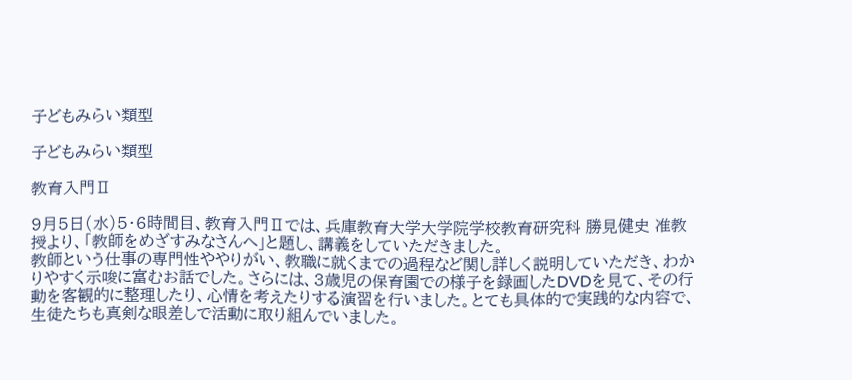子どもみらい類型

子どもみらい類型

教育入門Ⅱ

9月5日(水)5・6時間目、教育入門Ⅱでは、兵庫教育大学大学院学校教育研究科 勝見健史 准教授より、「教師をめざすみなさんへ」と題し、講義をしていただきました。
教師という仕事の専門性ややりがい、教職に就くまでの過程など関し詳しく説明していただき、わかりやすく示唆に富むお話でした。さらには、3歳児の保育園での様子を録画したDVDを見て、その行動を客観的に整理したり、心情を考えたりする演習を行いました。とても具体的で実践的な内容で、生徒たちも真剣な眼差しで活動に取り組んでいました。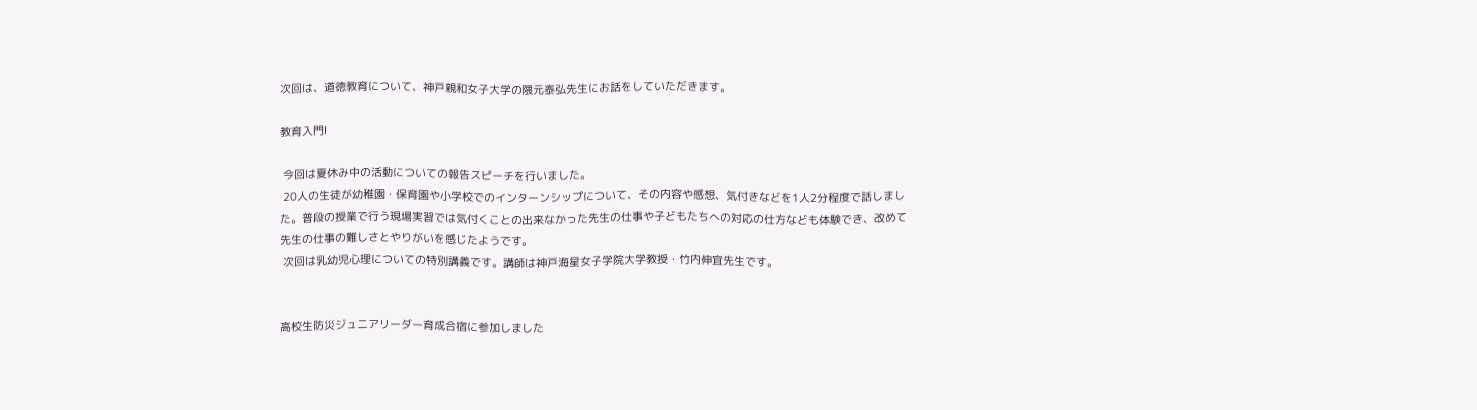次回は、道徳教育について、神戸親和女子大学の隈元泰弘先生にお話をしていただきます。

教育入門Ⅰ

 今回は夏休み中の活動についての報告スピーチを行いました。
 20人の生徒が幼稚園・保育園や小学校でのインターンシップについて、その内容や感想、気付きなどを1人2分程度で話しました。普段の授業で行う現場実習では気付くことの出来なかった先生の仕事や子どもたちへの対応の仕方なども体験でき、改めて先生の仕事の難しさとやりがいを感じたようです。
 次回は乳幼児心理についての特別講義です。講師は神戸海星女子学院大学教授・竹内伸宜先生です。


高校生防災ジュニアリーダー育成合宿に参加しました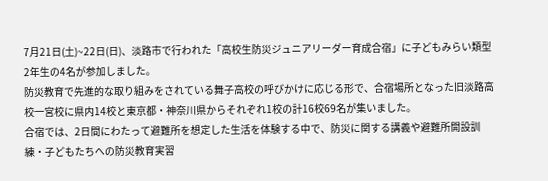7月21日(土)~22日(日)、淡路市で行われた「高校生防災ジュニアリーダー育成合宿」に子どもみらい類型2年生の4名が参加しました。
防災教育で先進的な取り組みをされている舞子高校の呼びかけに応じる形で、合宿場所となった旧淡路高校一宮校に県内14校と東京都・神奈川県からそれぞれ1校の計16校69名が集いました。
合宿では、2日間にわたって避難所を想定した生活を体験する中で、防災に関する講義や避難所開設訓練・子どもたちへの防災教育実習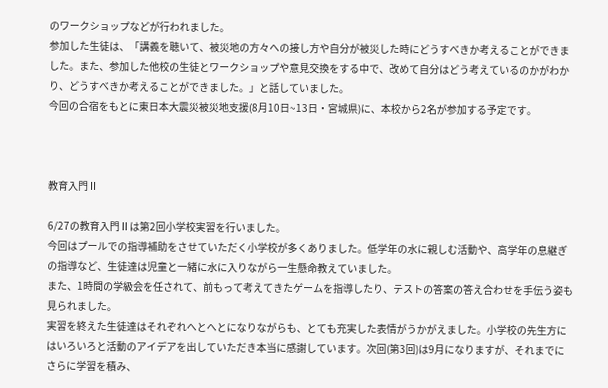のワークショップなどが行われました。
参加した生徒は、「講義を聴いて、被災地の方々への接し方や自分が被災した時にどうすべきか考えることができました。また、参加した他校の生徒とワークショップや意見交換をする中で、改めて自分はどう考えているのかがわかり、どうすべきか考えることができました。」と話していました。
今回の合宿をもとに東日本大震災被災地支援(8月10日~13日・宮城県)に、本校から2名が参加する予定です。



教育入門Ⅱ

6/27の教育入門Ⅱは第2回小学校実習を行いました。
今回はプールでの指導補助をさせていただく小学校が多くありました。低学年の水に親しむ活動や、高学年の息継ぎの指導など、生徒達は児童と一緒に水に入りながら一生懸命教えていました。
また、1時間の学級会を任されて、前もって考えてきたゲームを指導したり、テストの答案の答え合わせを手伝う姿も見られました。
実習を終えた生徒達はそれぞれへとへとになりながらも、とても充実した表情がうかがえました。小学校の先生方にはいろいろと活動のアイデアを出していただき本当に感謝しています。次回(第3回)は9月になりますが、それまでにさらに学習を積み、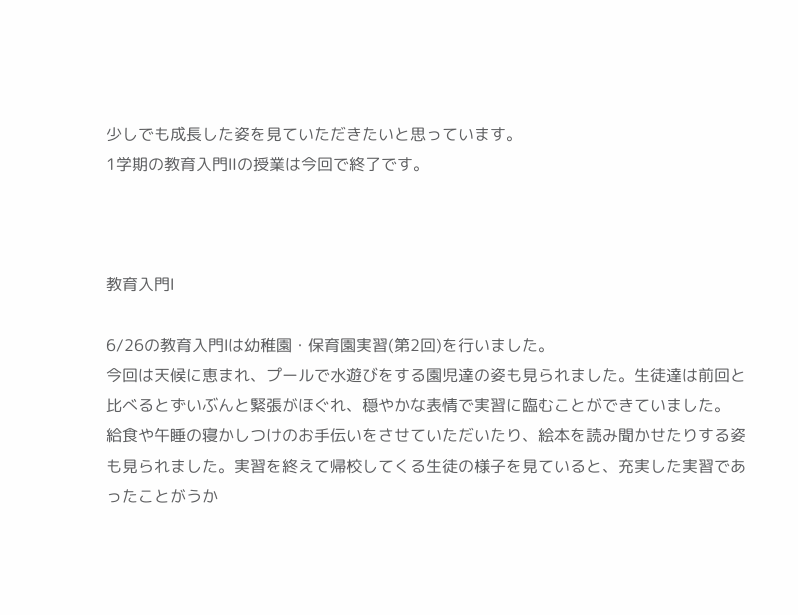少しでも成長した姿を見ていただきたいと思っています。
1学期の教育入門Ⅱの授業は今回で終了です。



教育入門Ⅰ

6/26の教育入門Ⅰは幼稚園・保育園実習(第2回)を行いました。
今回は天候に恵まれ、プールで水遊びをする園児達の姿も見られました。生徒達は前回と比べるとずいぶんと緊張がほぐれ、穏やかな表情で実習に臨むことができていました。
給食や午睡の寝かしつけのお手伝いをさせていただいたり、絵本を読み聞かせたりする姿も見られました。実習を終えて帰校してくる生徒の様子を見ていると、充実した実習であったことがうか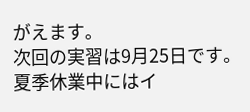がえます。
次回の実習は9月25日です。夏季休業中にはイ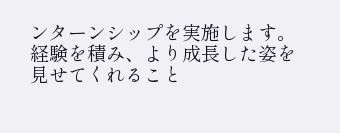ンターンシップを実施します。経験を積み、より成長した姿を見せてくれること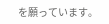を願っています。